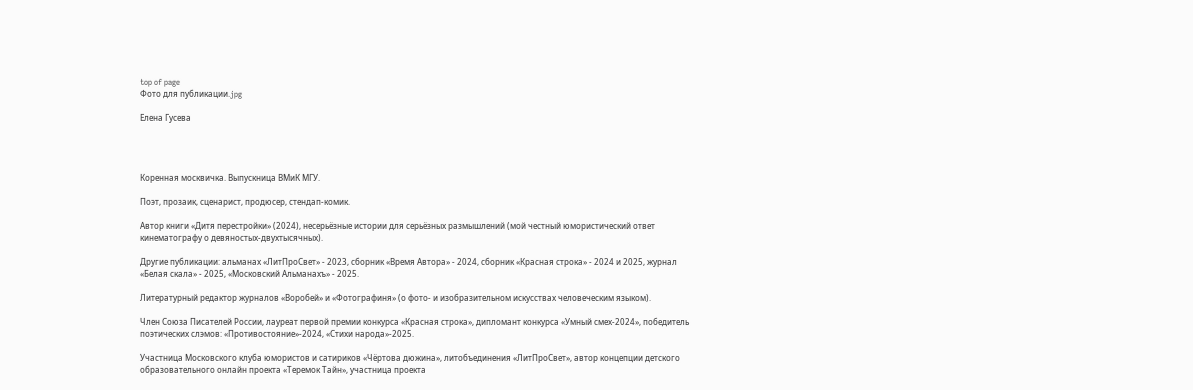top of page
Фото для публикации.jpg

Елена Гусева




Коренная москвичка. Выпускница ВМиК МГУ.

Поэт, прозаик, сценарист, продюсер, стендап-комик.

Автор книги «Дитя перестройки» (2024), несерьёзные истории для серьёзных размышлений (мой честный юмористический ответ кинематографу о девяностых-двухтысячных).

Другие публикации: альманах «ЛитПроСвет» - 2023, сборник «Время Автора» - 2024, сборник «Красная строка» - 2024 и 2025, журнал «Белая скала» - 2025, «Московский Альманахъ» - 2025.

Литературный редактор журналов «Воробей» и «Фотографиня» (о фото- и изобразительном искусствах человеческим языком).

Член Союза Писателей России, лауреат первой премии конкурса «Красная строка», дипломант конкурса «Умный смех-2024», победитель поэтических слэмов: «Противостояние»-2024, «Стихи народа»-2025.

Участница Московского клуба юмористов и сатириков «Чёртова дюжина», литобъединения «ЛитПроСвет», автор концепции детского образовательного онлайн проекта «Теремок Тайн», участница проекта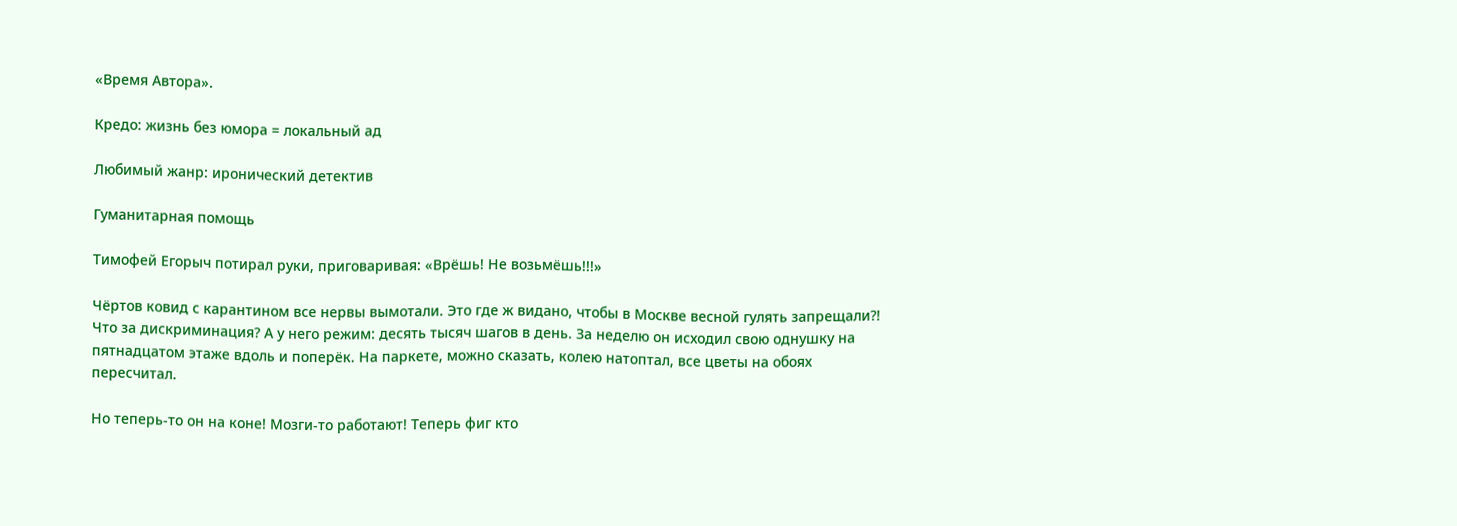«Время Автора».

Кредо: жизнь без юмора = локальный ад

Любимый жанр: иронический детектив

Гуманитарная помощь

Тимофей Егорыч потирал руки, приговаривая: «Врёшь! Не возьмёшь!!!»

Чёртов ковид с карантином все нервы вымотали. Это где ж видано, чтобы в Москве весной гулять запрещали?! Что за дискриминация? А у него режим: десять тысяч шагов в день. За неделю он исходил свою однушку на пятнадцатом этаже вдоль и поперёк. На паркете, можно сказать, колею натоптал, все цветы на обоях пересчитал.

Но теперь-то он на коне! Мозги-то работают! Теперь фиг кто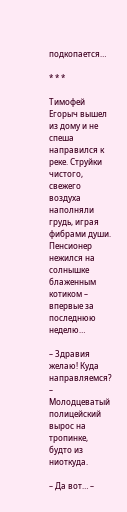подкопается…

* * *

Тимофей Егорыч вышел из дому и не спеша направился к реке. Струйки чистого, свежего воздуха наполняли грудь, играя фибрами души. Пенсионер нежился на солнышке блаженным котиком – впервые за последнюю неделю…

– Здравия желаю! Куда направляемся? – Молодцеватый полицейский вырос на тропинке, будто из ниоткуда.

– Да вот… –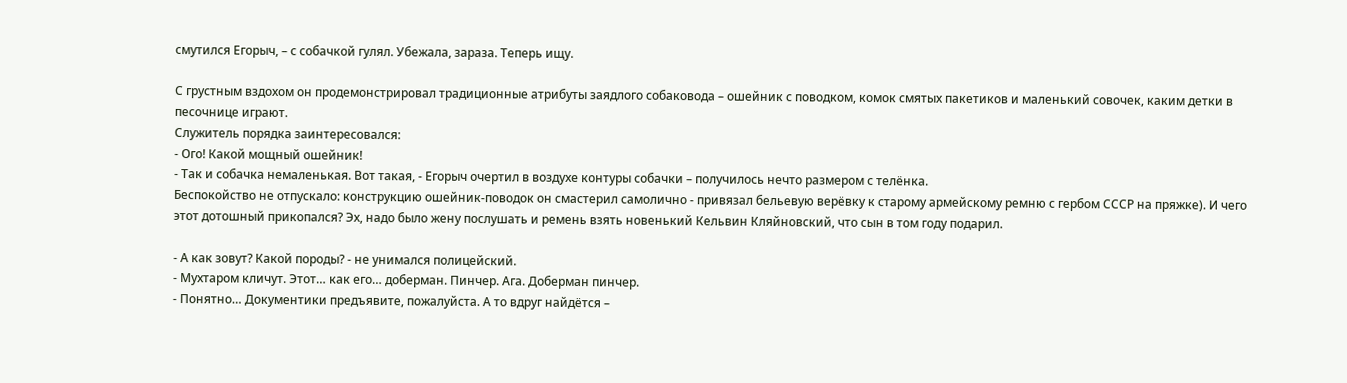смутился Егорыч, – с собачкой гулял. Убежала, зараза. Теперь ищу.

С грустным вздохом он продемонстрировал традиционные атрибуты заядлого собаковода – ошейник с поводком, комок смятых пакетиков и маленький совочек, каким детки в песочнице играют.
Служитель порядка заинтересовался:
- Ого! Какой мощный ошейник!
- Так и собачка немаленькая. Вот такая, - Егорыч очертил в воздухе контуры собачки – получилось нечто размером с телёнка.
Беспокойство не отпускало: конструкцию ошейник-поводок он смастерил самолично - привязал бельевую верёвку к старому армейскому ремню с гербом СССР на пряжке). И чего этот дотошный прикопался? Эх, надо было жену послушать и ремень взять новенький Кельвин Кляйновский, что сын в том году подарил.

- А как зовут? Какой породы? - не унимался полицейский.
- Мухтаром кличут. Этот… как его… доберман. Пинчер. Ага. Доберман пинчер.
- Понятно… Документики предъявите, пожалуйста. А то вдруг найдётся –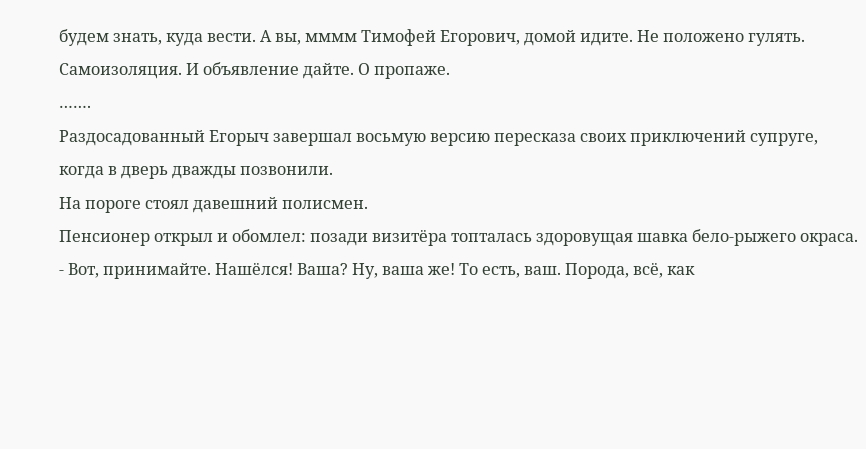будем знать, куда вести. А вы, мммм Тимофей Егорович, домой идите. Не положено гулять. Самоизоляция. И объявление дайте. О пропаже.
…….
Раздосадованный Егорыч завершал восьмую версию пересказа своих приключений супруге, когда в дверь дважды позвонили.
На пороге стоял давешний полисмен.
Пенсионер открыл и обомлел: позади визитёра топталась здоровущая шавка бело-рыжего окраса.
- Вот, принимайте. Нашёлся! Ваша? Ну, ваша же! То есть, ваш. Порода, всё, как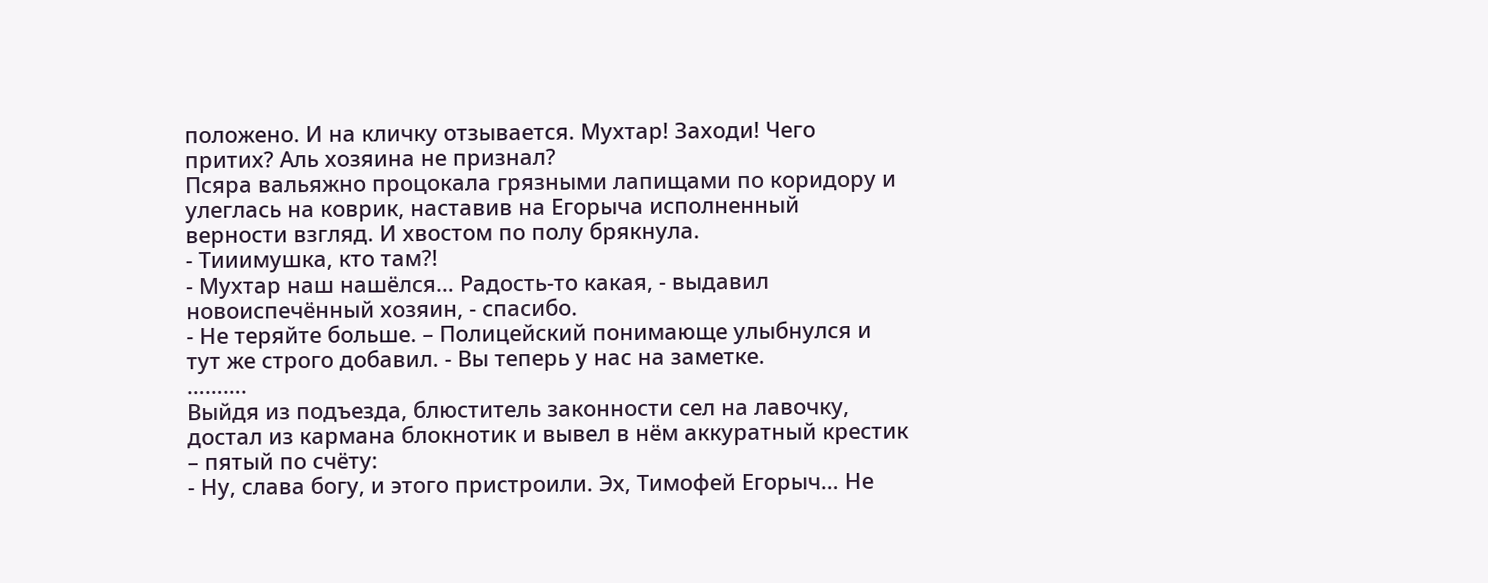положено. И на кличку отзывается. Мухтар! Заходи! Чего притих? Аль хозяина не признал?
Псяра вальяжно процокала грязными лапищами по коридору и улеглась на коврик, наставив на Егорыча исполненный верности взгляд. И хвостом по полу брякнула.
- Тииимушка, кто там?!
- Мухтар наш нашёлся… Радость-то какая, - выдавил новоиспечённый хозяин, - спасибо.
- Не теряйте больше. – Полицейский понимающе улыбнулся и тут же строго добавил. - Вы теперь у нас на заметке.
……….
Выйдя из подъезда, блюститель законности сел на лавочку, достал из кармана блокнотик и вывел в нём аккуратный крестик – пятый по счёту:
- Ну, слава богу, и этого пристроили. Эх, Тимофей Егорыч… Не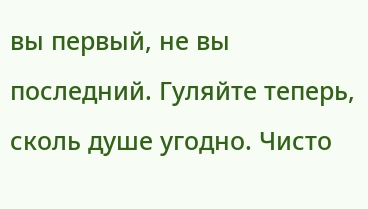вы первый, не вы последний. Гуляйте теперь, сколь душе угодно. Чисто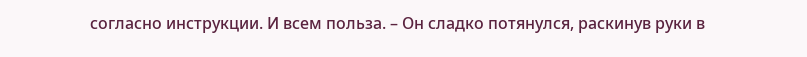согласно инструкции. И всем польза. – Он сладко потянулся, раскинув руки в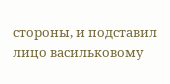стороны, и подставил лицо васильковому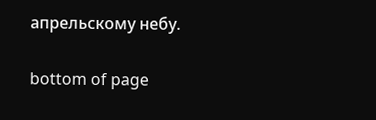апрельскому небу.

bottom of page